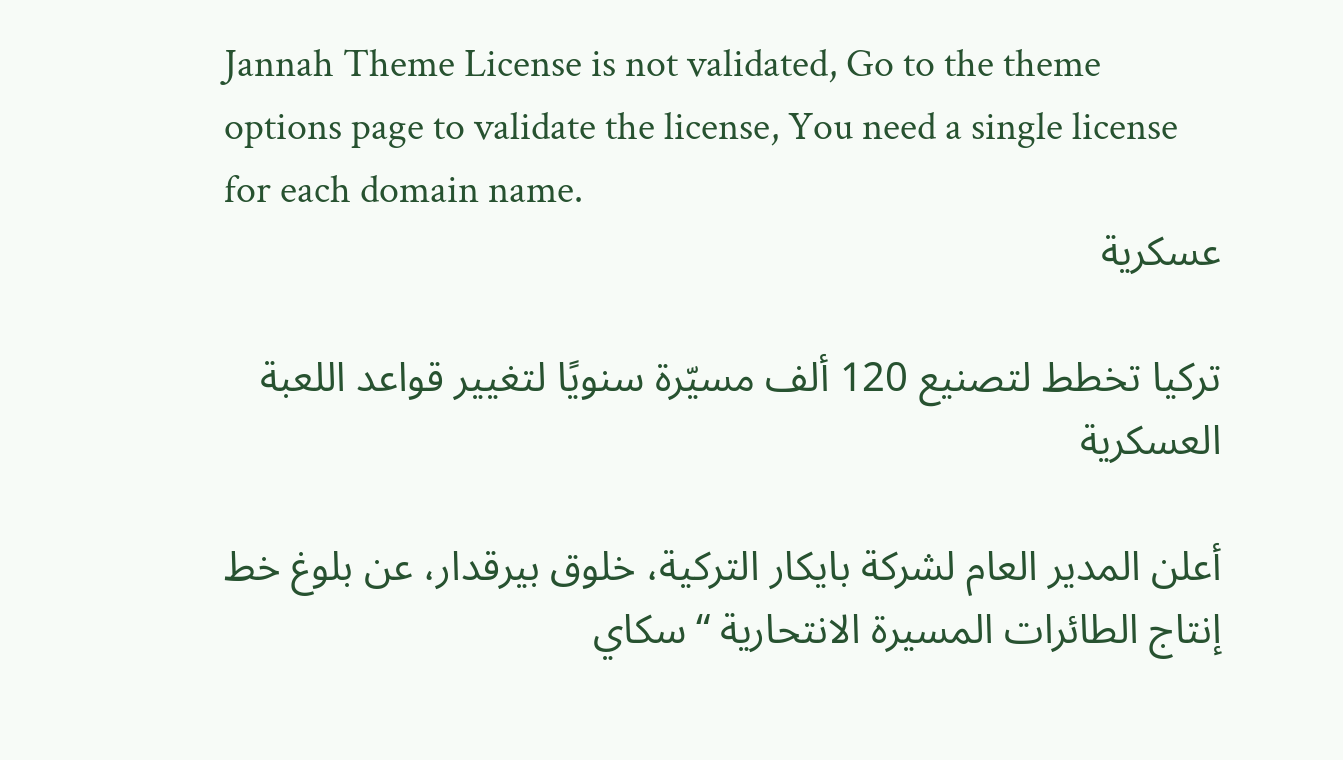Jannah Theme License is not validated, Go to the theme options page to validate the license, You need a single license for each domain name.
عسكرية

تركيا تخطط لتصنيع 120 ألف مسيّرة سنويًا لتغيير قواعد اللعبة العسكرية

أعلن المدير العام لشركة بايكار التركية، خلوق بيرقدار، عن بلوغ خط إنتاج الطائرات المسيرة الانتحارية “سكاي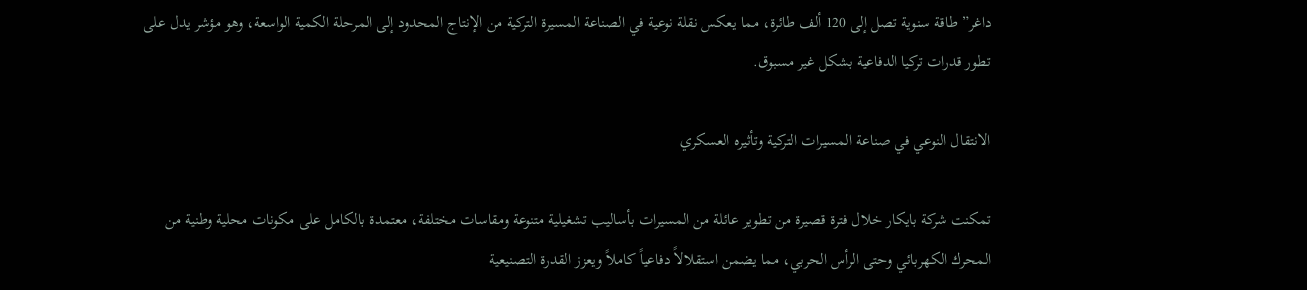داغر” طاقة سنوية تصل إلى 120 ألف طائرة، مما يعكس نقلة نوعية في الصناعة المسيرة التركية من الإنتاج المحدود إلى المرحلة الكمية الواسعة، وهو مؤشر يدل على تطور قدرات تركيا الدفاعية بشكل غير مسبوق.

الانتقال النوعي في صناعة المسيرات التركية وتأثيره العسكري

تمكنت شركة بايكار خلال فترة قصيرة من تطوير عائلة من المسيرات بأساليب تشغيلية متنوعة ومقاسات مختلفة، معتمدة بالكامل على مكونات محلية وطنية من المحرك الكهربائي وحتى الرأس الحربي، مما يضمن استقلالاً دفاعياً كاملاً ويعزز القدرة التصنيعية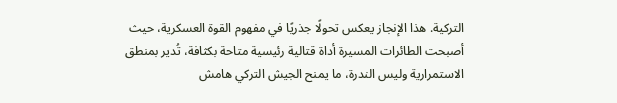التركية. هذا الإنجاز يعكس تحولًا جذريًا في مفهوم القوة العسكرية، حيث أصبحت الطائرات المسيرة أداة قتالية رئيسية متاحة بكثافة، تُدير بمنطق الاستمرارية وليس الندرة، ما يمنح الجيش التركي هامش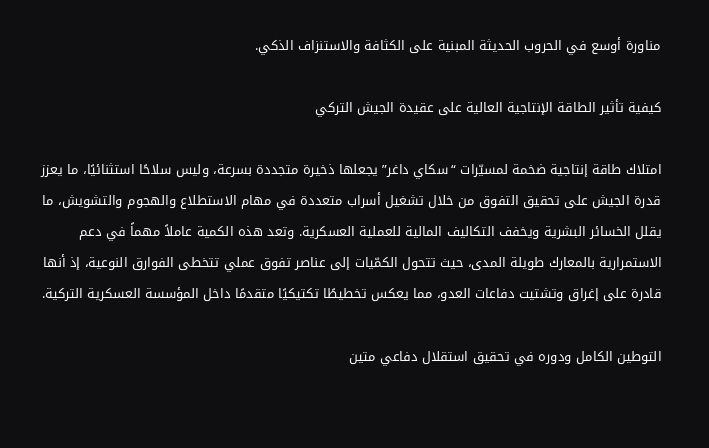مناورة أوسع في الحروب الحديثة المبنية على الكثافة والاستنزاف الذكي.

كيفية تأثير الطاقة الإنتاجية العالية على عقيدة الجيش التركي

امتلاك طاقة إنتاجية ضخمة لمسيّرات “سكاي داغر” يجعلها ذخيرة متجددة بسرعة، وليس سلاحًا استثنائيًا، ما يعزز قدرة الجيش على تحقيق التفوق من خلال تشغيل أسراب متعددة في مهام الاستطلاع والهجوم والتشويش، ما يقلل الخسائر البشرية ويخفف التكاليف المالية للعملية العسكرية. وتعد هذه الكمية عاملاً مهماً في دعم الاستمرارية بالمعارك طويلة المدى، حيث تتحول الكمّيات إلى عناصر تفوق عملي تتخطى الفوارق النوعية، إذ أنها قادرة على إغراق وتشتيت دفاعات العدو، مما يعكس تخطيطًا تكتيكيًا متقدمًا داخل المؤسسة العسكرية التركية.

التوطين الكامل ودوره في تحقيق استقلال دفاعي متين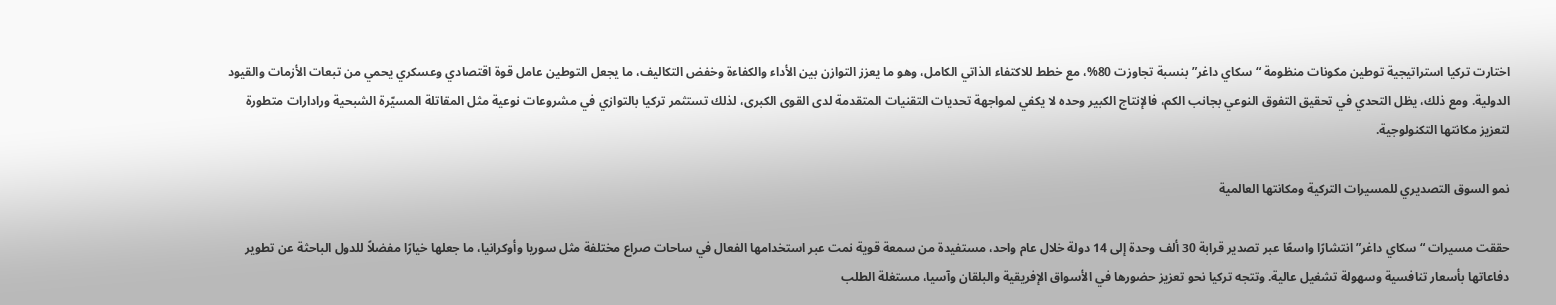اختارت تركيا استراتيجية توطين مكونات منظومة “سكاي داغر” بنسبة تجاوزت 80%، مع خطط للاكتفاء الذاتي الكامل، وهو ما يعزز التوازن بين الأداء والكفاءة وخفض التكاليف، ما يجعل التوطين عامل قوة اقتصادي وعسكري يحمي من تبعات الأزمات والقيود الدولية. ومع ذلك، يظل التحدي في تحقيق التفوق النوعي بجانب الكم، فالإنتاج الكبير وحده لا يكفي لمواجهة تحديات التقنيات المتقدمة لدى القوى الكبرى، لذلك تستثمر تركيا بالتوازي في مشروعات نوعية مثل المقاتلة المسيّرة الشبحية ورادارات متطورة لتعزيز مكانتها التكنولوجية.

نمو السوق التصديري للمسيرات التركية ومكانتها العالمية

حققت مسيرات “سكاي داغر” انتشارًا واسعًا عبر تصدير قرابة 30 ألف وحدة إلى 14 دولة خلال عام واحد، مستفيدة من سمعة قوية نمت عبر استخدامها الفعال في ساحات صراع مختلفة مثل سوريا وأوكرانيا، ما جعلها خيارًا مفضلاً للدول الباحثة عن تطوير دفاعاتها بأسعار تنافسية وسهولة تشغيل عالية. وتتجه تركيا نحو تعزيز حضورها في الأسواق الإفريقية والبلقان وآسيا، مستغلة الطلب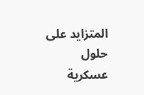المتزايد على حلول عسكرية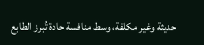حديثة وغير مكلفة، وسط منافسة حادة تُبرز الطابع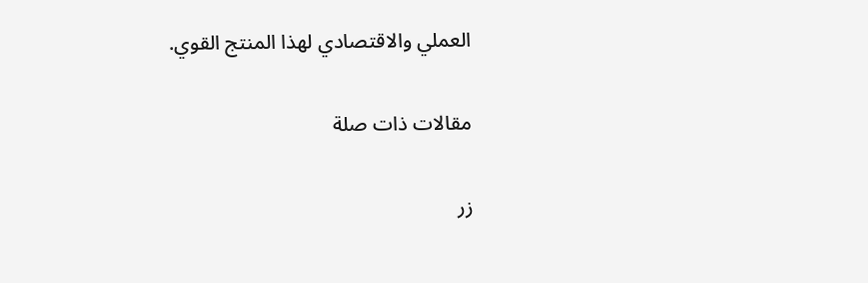العملي والاقتصادي لهذا المنتج القوي.

مقالات ذات صلة

زر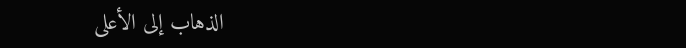الذهاب إلى الأعلى